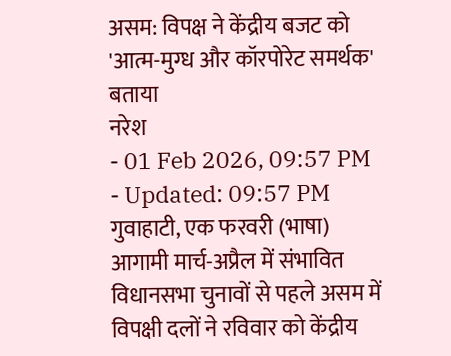असम: विपक्ष ने केंद्रीय बजट को 'आत्म-मुग्ध और कॉरपोरेट समर्थक' बताया
नरेश
- 01 Feb 2026, 09:57 PM
- Updated: 09:57 PM
गुवाहाटी, एक फरवरी (भाषा) आगामी मार्च-अप्रैल में संभावित विधानसभा चुनावों से पहले असम में विपक्षी दलों ने रविवार को केंद्रीय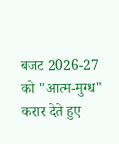बजट 2026-27 को "आत्म-मुग्ध" करार देते हुए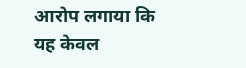आरोप लगाया कि यह केवल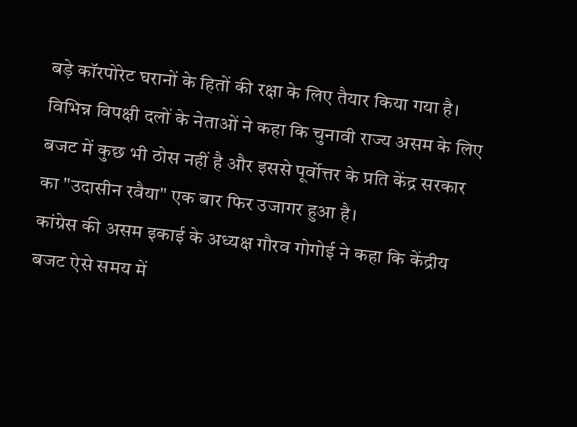बड़े कॉरपोरेट घरानों के हितों की रक्षा के लिए तैयार किया गया है।
विभिन्न विपक्षी दलों के नेताओं ने कहा कि चुनावी राज्य असम के लिए बजट में कुछ भी ठोस नहीं है और इससे पूर्वोत्तर के प्रति केंद्र सरकार का "उदासीन रवैया" एक बार फिर उजागर हुआ है।
कांग्रेस की असम इकाई के अध्यक्ष गौरव गोगोई ने कहा कि केंद्रीय बजट ऐसे समय में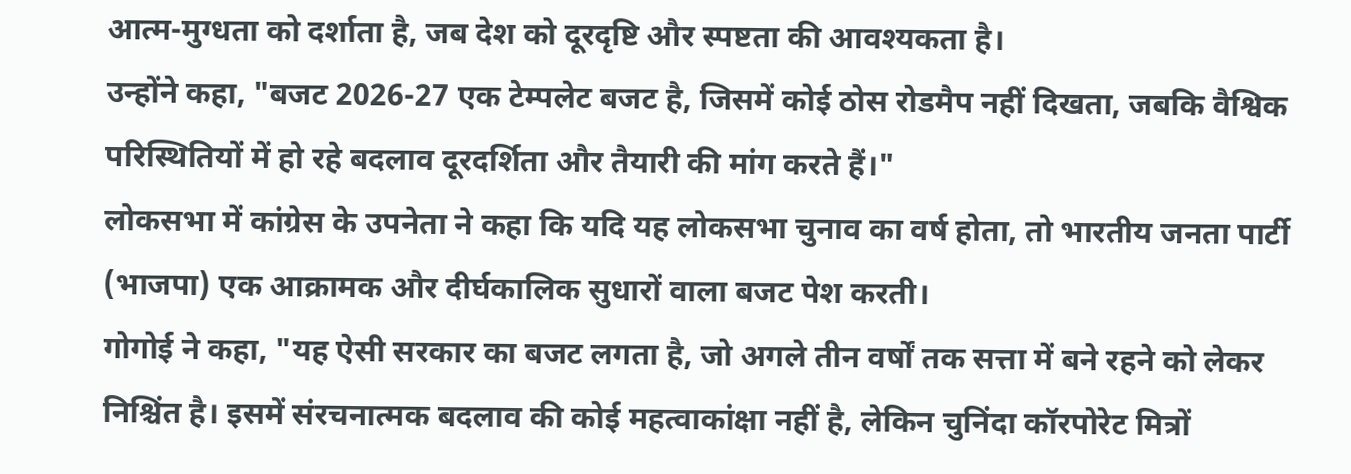आत्म-मुग्धता को दर्शाता है, जब देश को दूरदृष्टि और स्पष्टता की आवश्यकता है।
उन्होंने कहा, "बजट 2026-27 एक टेम्पलेट बजट है, जिसमें कोई ठोस रोडमैप नहीं दिखता, जबकि वैश्विक परिस्थितियों में हो रहे बदलाव दूरदर्शिता और तैयारी की मांग करते हैं।"
लोकसभा में कांग्रेस के उपनेता ने कहा कि यदि यह लोकसभा चुनाव का वर्ष होता, तो भारतीय जनता पार्टी (भाजपा) एक आक्रामक और दीर्घकालिक सुधारों वाला बजट पेश करती।
गोगोई ने कहा, "यह ऐसी सरकार का बजट लगता है, जो अगले तीन वर्षों तक सत्ता में बने रहने को लेकर निश्चिंत है। इसमें संरचनात्मक बदलाव की कोई महत्वाकांक्षा नहीं है, लेकिन चुनिंदा कॉरपोरेट मित्रों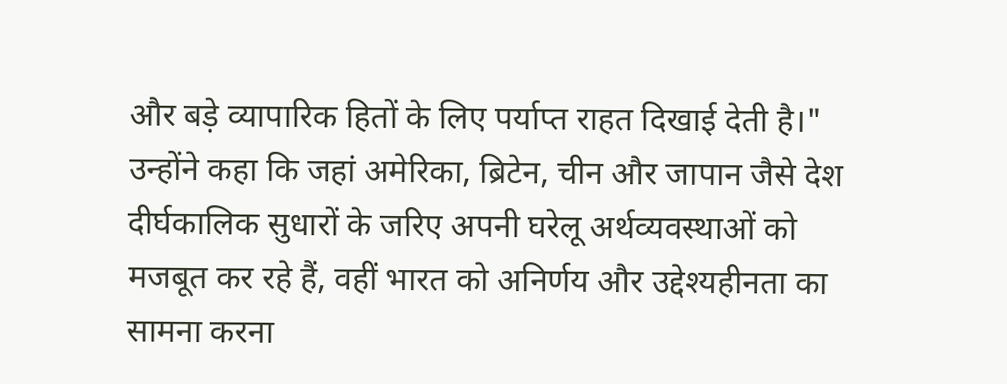और बड़े व्यापारिक हितों के लिए पर्याप्त राहत दिखाई देती है।"
उन्होंने कहा कि जहां अमेरिका, ब्रिटेन, चीन और जापान जैसे देश दीर्घकालिक सुधारों के जरिए अपनी घरेलू अर्थव्यवस्थाओं को मजबूत कर रहे हैं, वहीं भारत को अनिर्णय और उद्देश्यहीनता का सामना करना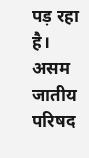पड़ रहा है।
असम जातीय परिषद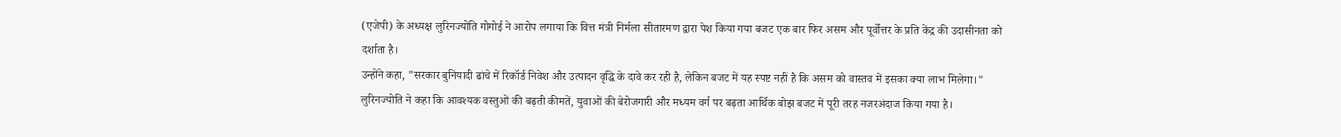(एजेपी) के अध्यक्ष लुरिनज्योति गोगोई ने आरोप लगाया कि वित्त मंत्री निर्मला सीतारमण द्वारा पेश किया गया बजट एक बार फिर असम और पूर्वोत्तर के प्रति केंद्र की उदासीनता को दर्शाता है।
उन्होंने कहा, "सरकार बुनियादी ढांचे में रिकॉर्ड निवेश और उत्पादन वृद्धि के दावे कर रही है, लेकिन बजट में यह स्पष्ट नहीं है कि असम को वास्तव में इसका क्या लाभ मिलेगा।"
लुरिनज्योति ने कहा कि आवश्यक वस्तुओं की बढ़ती कीमतें, युवाओं की बेरोजगारी और मध्यम वर्ग पर बढ़ता आर्थिक बोझ बजट में पूरी तरह नजरअंदाज किया गया है।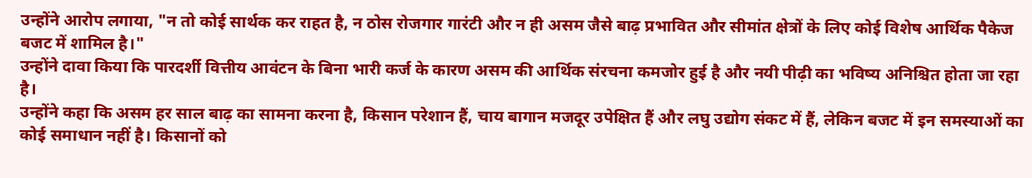उन्होंने आरोप लगाया, "न तो कोई सार्थक कर राहत है, न ठोस रोजगार गारंटी और न ही असम जैसे बाढ़ प्रभावित और सीमांत क्षेत्रों के लिए कोई विशेष आर्थिक पैकेज बजट में शामिल है।"
उन्होंने दावा किया कि पारदर्शी वित्तीय आवंटन के बिना भारी कर्ज के कारण असम की आर्थिक संरचना कमजोर हुई है और नयी पीढ़ी का भविष्य अनिश्चित होता जा रहा है।
उन्होंने कहा कि असम हर साल बाढ़ का सामना करना है, किसान परेशान हैं, चाय बागान मजदूर उपेक्षित हैं और लघु उद्योग संकट में हैं, लेकिन बजट में इन समस्याओं का कोई समाधान नहीं है। किसानों को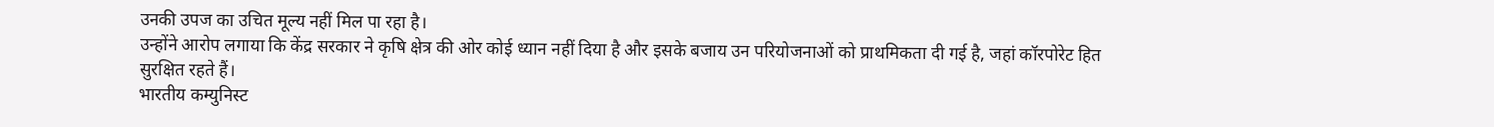उनकी उपज का उचित मूल्य नहीं मिल पा रहा है।
उन्होंने आरोप लगाया कि केंद्र सरकार ने कृषि क्षेत्र की ओर कोई ध्यान नहीं दिया है और इसके बजाय उन परियोजनाओं को प्राथमिकता दी गई है, जहां कॉरपोरेट हित सुरक्षित रहते हैं।
भारतीय कम्युनिस्ट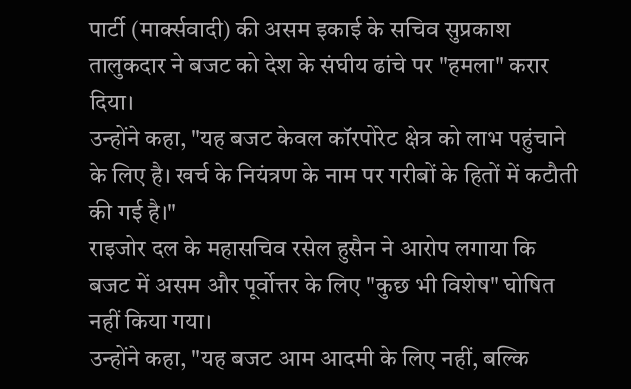पार्टी (मार्क्सवादी) की असम इकाई के सचिव सुप्रकाश तालुकदार ने बजट को देश के संघीय ढांचे पर "हमला" करार दिया।
उन्होंने कहा, "यह बजट केवल कॉरपोरेट क्षेत्र को लाभ पहुंचाने के लिए है। खर्च के नियंत्रण के नाम पर गरीबों के हितों में कटौती की गई है।"
राइजोर दल के महासचिव रसेल हुसैन ने आरोप लगाया कि बजट में असम और पूर्वोत्तर के लिए "कुछ भी विशेष" घोषित नहीं किया गया।
उन्होंने कहा, "यह बजट आम आदमी के लिए नहीं, बल्कि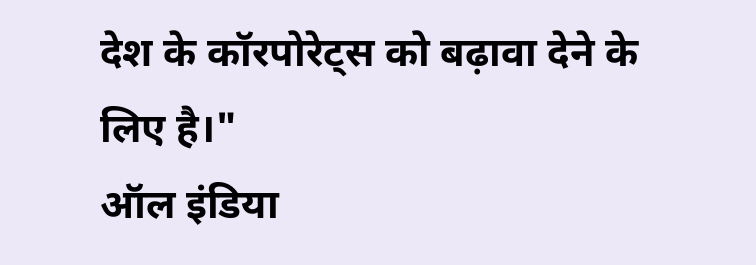देश के कॉरपोरेट्स को बढ़ावा देने के लिए है।"
ऑल इंडिया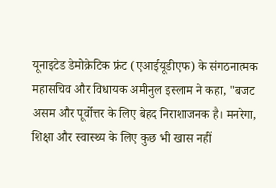यूनाइटेड डेमोक्रेटिक फ्रंट (एआईयूडीएफ) के संगठनात्मक महासचिव और विधायक अमीनुल इस्लाम ने कहा, "बजट असम और पूर्वोत्तर के लिए बेहद निराशाजनक है। मनरेगा, शिक्षा और स्वास्थ्य के लिए कुछ भी खास नहीं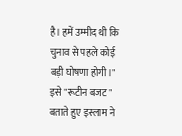है। हमें उम्मीद थी कि चुनाव से पहले कोई बड़ी घोषणा होगी।"
इसे "रूटीन बजट" बताते हुए इस्लाम ने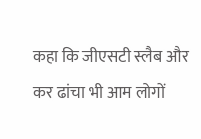कहा कि जीएसटी स्लैब और कर ढांचा भी आम लोगों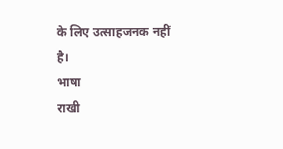के लिए उत्साहजनक नहीं है।
भाषा
राखी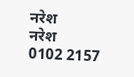नरेश
नरेश
0102 2157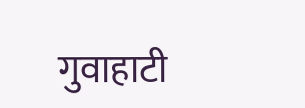गुवाहाटी